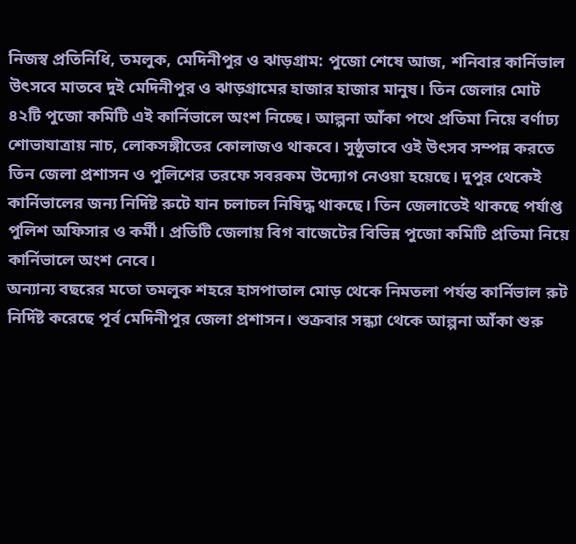নিজস্ব প্রতিনিধি, তমলুক, মেদিনীপুর ও ঝাড়গ্রাম: পুজো শেষে আজ, শনিবার কার্নিভাল উৎসবে মাতবে দুই মেদিনীপুর ও ঝাড়গ্রামের হাজার হাজার মানুষ। তিন জেলার মোট ৪২টি পুজো কমিটি এই কার্নিভালে অংশ নিচ্ছে। আল্পনা আঁকা পথে প্রতিমা নিয়ে বর্ণাঢ্য শোভাযাত্রায় নাচ, লোকসঙ্গীতের কোলাজও থাকবে। সুষ্ঠুভাবে ওই উৎসব সম্পন্ন করতে তিন জেলা প্রশাসন ও পুলিশের তরফে সবরকম উদ্যোগ নেওয়া হয়েছে। দুপুর থেকেই কার্নিভালের জন্য নির্দিষ্ট রুটে যান চলাচল নিষিদ্ধ থাকছে। তিন জেলাতেই থাকছে পর্যাপ্ত পুলিশ অফিসার ও কর্মী। প্রতিটি জেলায় বিগ বাজেটের বিভিন্ন পুজো কমিটি প্রতিমা নিয়ে কার্নিভালে অংশ নেবে।
অন্যান্য বছরের মতো তমলুক শহরে হাসপাতাল মোড় থেকে নিমতলা পর্যন্ত কার্নিভাল রুট নির্দিষ্ট করেছে পূর্ব মেদিনীপুর জেলা প্রশাসন। শুক্রবার সন্ধ্যা থেকে আল্পনা আঁকা শুরু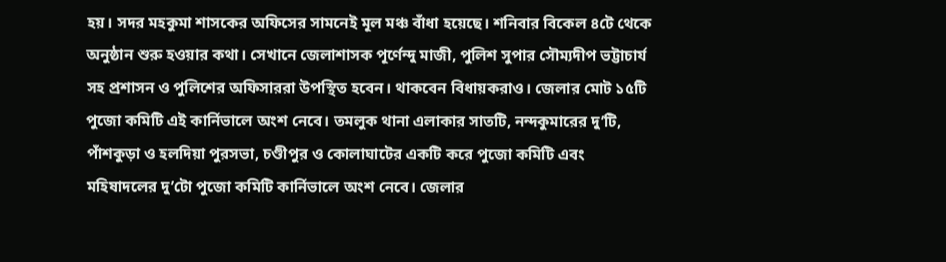হয়। সদর মহকুমা শাসকের অফিসের সামনেই মূল মঞ্চ বাঁধা হয়েছে। শনিবার বিকেল ৪টে থেকে অনুষ্ঠান শুরু হওয়ার কথা। সেখানে জেলাশাসক পূর্ণেন্দু মাজী, পুলিশ সুপার সৌম্যদীপ ভট্টাচার্য সহ প্রশাসন ও পুলিশের অফিসাররা উপস্থিত হবেন। থাকবেন বিধায়করাও। জেলার মোট ১৫টি পুজো কমিটি এই কার্নিভালে অংশ নেবে। তমলুক থানা এলাকার সাতটি, নন্দকুমারের দু’টি, পাঁশকুড়া ও হলদিয়া পুরসভা, চণ্ডীপুর ও কোলাঘাটের একটি করে পুজো কমিটি এবং মহিষাদলের দু’টো পুজো কমিটি কার্নিভালে অংশ নেবে। জেলার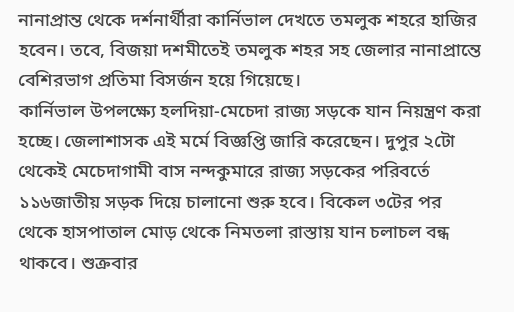নানাপ্রান্ত থেকে দর্শনার্থীরা কার্নিভাল দেখতে তমলুক শহরে হাজির হবেন। তবে, বিজয়া দশমীতেই তমলুক শহর সহ জেলার নানাপ্রান্তে বেশিরভাগ প্রতিমা বিসর্জন হয়ে গিয়েছে।
কার্নিভাল উপলক্ষ্যে হলদিয়া-মেচেদা রাজ্য সড়কে যান নিয়ন্ত্রণ করা হচ্ছে। জেলাশাসক এই মর্মে বিজ্ঞপ্তি জারি করেছেন। দুপুর ২টো থেকেই মেচেদাগামী বাস নন্দকুমারে রাজ্য সড়কের পরিবর্তে ১১৬জাতীয় সড়ক দিয়ে চালানো শুরু হবে। বিকেল ৩টের পর থেকে হাসপাতাল মোড় থেকে নিমতলা রাস্তায় যান চলাচল বন্ধ থাকবে। শুক্রবার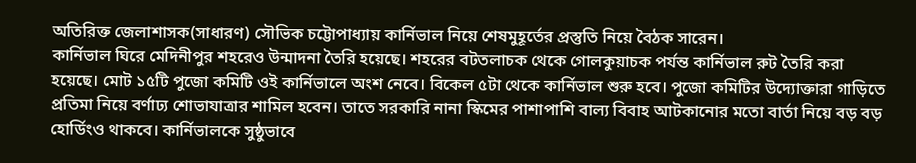অতিরিক্ত জেলাশাসক(সাধারণ) সৌভিক চট্টোপাধ্যায় কার্নিভাল নিয়ে শেষমুহূর্তের প্রস্তুতি নিয়ে বৈঠক সারেন।
কার্নিভাল ঘিরে মেদিনীপুর শহরেও উন্মাদনা তৈরি হয়েছে। শহরের বটতলাচক থেকে গোলকুয়াচক পর্যন্ত কার্নিভাল রুট তৈরি করা হয়েছে। মোট ১৫টি পুজো কমিটি ওই কার্নিভালে অংশ নেবে। বিকেল ৫টা থেকে কার্নিভাল শুরু হবে। পুজো কমিটির উদ্যোক্তারা গাড়িতে প্রতিমা নিয়ে বর্ণাঢ্য শোভাযাত্রার শামিল হবেন। তাতে সরকারি নানা স্কিমের পাশাপাশি বাল্য বিবাহ আটকানোর মতো বার্তা নিয়ে বড় বড় হোর্ডিংও থাকবে। কার্নিভালকে সুষ্ঠুভাবে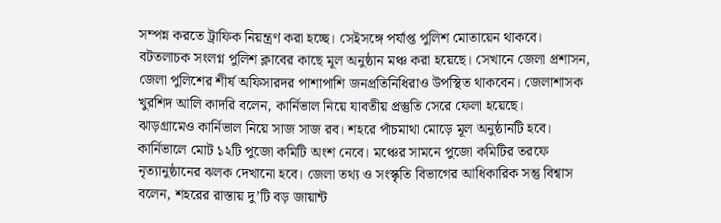সম্পন্ন করতে ট্রাফিক নিয়ন্ত্রণ করা হচ্ছে। সেইসঙ্গে পর্যাপ্ত পুলিশ মোতায়েন থাকবে। বটতলাচক সংলগ্ন পুলিশ ক্লাবের কাছে মূল অনুষ্ঠান মঞ্চ করা হয়েছে। সেখানে জেলা প্রশাসন, জেলা পুলিশের শীর্ষ অফিসারদর পাশাপাশি জনপ্রতিনিধিরাও উপস্থিত থাকবেন। জেলাশাসক খুরশিদ আলি কাদরি বলেন, কার্নিভাল নিয়ে যাবতীয় প্রস্তুতি সেরে ফেলা হয়েছে।
ঝাড়গ্রামেও কার্নিভাল নিয়ে সাজ সাজ রব। শহরে পাঁচমাথা মোড়ে মূল অনুষ্ঠানটি হবে। কার্নিভালে মোট ১২টি পুজো কমিটি অংশ নেবে। মঞ্চের সামনে পুজো কমিটির তরফে নৃত্যানুষ্ঠানের ঝলক দেখানো হবে। জেলা তথ্য ও সংস্কৃতি বিভাগের আধিকারিক সন্তু বিশ্বাস বলেন, শহরের রাস্তায় দু’টি বড় জায়ান্ট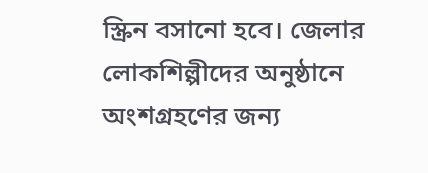স্ক্রিন বসানো হবে। জেলার লোকশিল্পীদের অনুষ্ঠানে অংশগ্রহণের জন্য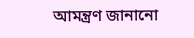আমন্ত্রণ জানানো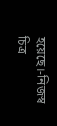হয়েছে।-নিজস্ব চিত্র